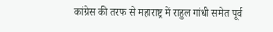कांग्रेस की तरफ से महाराष्ट्र में राहुल गांधी समेत पूर्व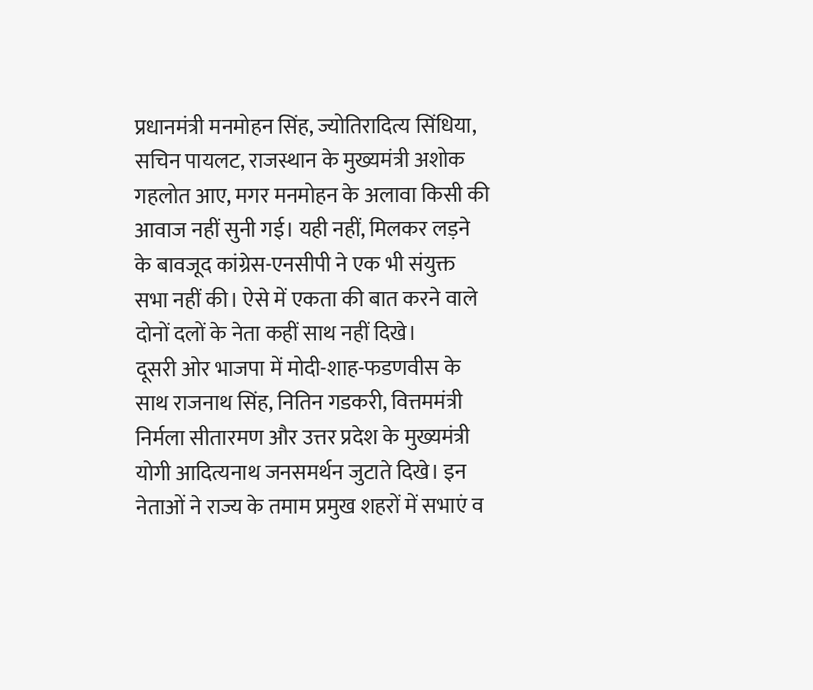प्रधानमंत्री मनमोहन सिंह, ज्योतिरादित्य सिंधिया, सचिन पायलट, राजस्थान के मुख्यमंत्री अशोक गहलोत आए, मगर मनमोहन के अलावा किसी की आवाज नहीं सुनी गई। यही नहीं, मिलकर लड़ने के बावजूद कांग्रेस-एनसीपी ने एक भी संयुक्त सभा नहीं की। ऐसे में एकता की बात करने वाले दोनों दलों के नेता कहीं साथ नहीं दिखे।
दूसरी ओर भाजपा में मोदी-शाह-फडणवीस के साथ राजनाथ सिंह, नितिन गडकरी, वित्तममंत्री निर्मला सीतारमण और उत्तर प्रदेश के मुख्यमंत्री योगी आदित्यनाथ जनसमर्थन जुटाते दिखे। इन नेताओं ने राज्य के तमाम प्रमुख शहरों में सभाएं व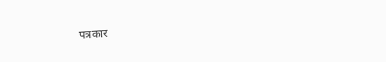पत्रकार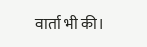वार्ता भी की।